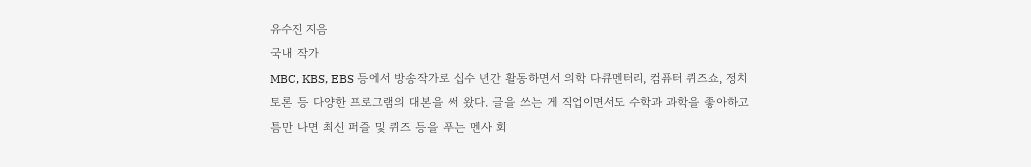유수진 지음
국내 작가
MBC, KBS, EBS 등에서 방송작가로 십수 년간 활동하면서 의학 다큐멘터리, 컴퓨터 퀴즈쇼, 정치 토론 등 다양한 프로그램의 대본을 써 왔다. 글을 쓰는 게 직업이면서도 수학과 과학을 좋아하고 틈만 나면 최신 퍼즐 및 퀴즈 등을 푸는 멘사 회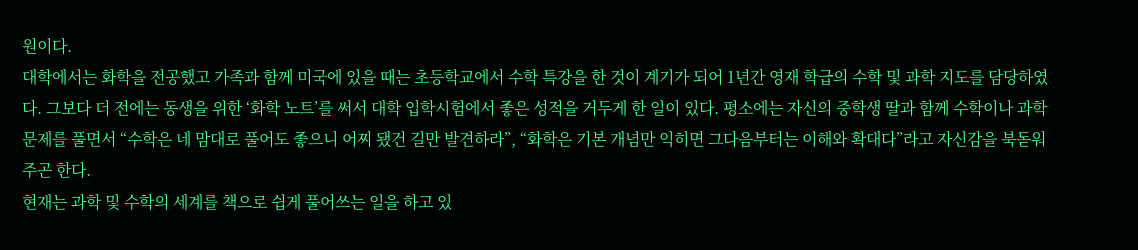원이다.
대학에서는 화학을 전공했고 가족과 함께 미국에 있을 때는 초등학교에서 수학 특강을 한 것이 계기가 되어 1년간 영재 학급의 수학 및 과학 지도를 담당하였다. 그보다 더 전에는 동생을 위한 ‘화학 노트’를 써서 대학 입학시험에서 좋은 성적을 거두게 한 일이 있다. 평소에는 자신의 중학생 딸과 함께 수학이나 과학 문제를 풀면서 “수학은 네 맘대로 풀어도 좋으니 어찌 됐건 길만 발견하라”, “화학은 기본 개념만 익히면 그다음부터는 이해와 확대다”라고 자신감을 북돋워 주곤 한다.
현재는 과학 및 수학의 세계를 책으로 쉽게 풀어쓰는 일을 하고 있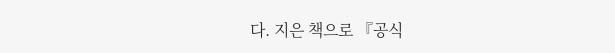다. 지은 책으로 『공식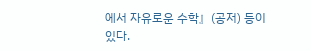에서 자유로운 수학』(공저) 등이 있다.